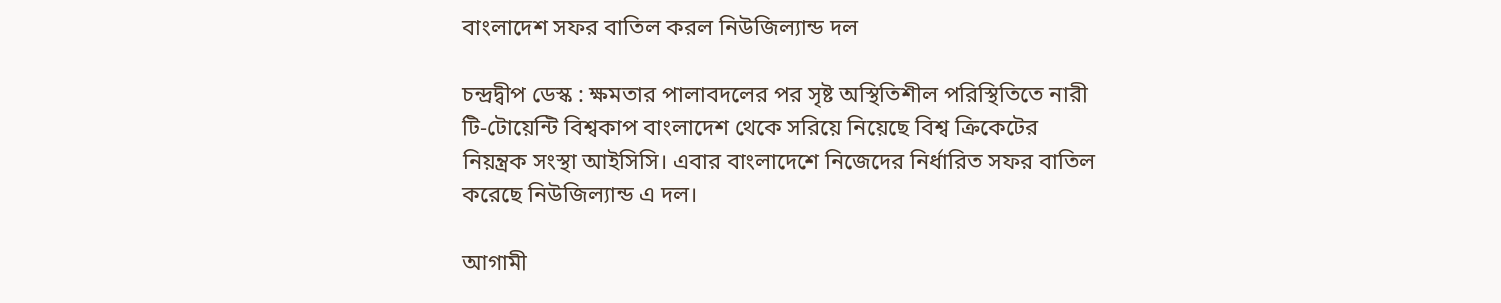বাংলাদেশ সফর বাতিল করল নিউজিল্যান্ড দল

চন্দ্রদ্বীপ ডেস্ক : ক্ষমতার পালাবদলের পর সৃষ্ট অস্থিতিশীল পরিস্থিতিতে নারী টি-টোয়েন্টি বিশ্বকাপ বাংলাদেশ থেকে সরিয়ে নিয়েছে বিশ্ব ক্রিকেটের নিয়ন্ত্রক সংস্থা আইসিসি। এবার বাংলাদেশে নিজেদের নির্ধারিত সফর বাতিল করেছে নিউজিল্যান্ড এ দল।

আগামী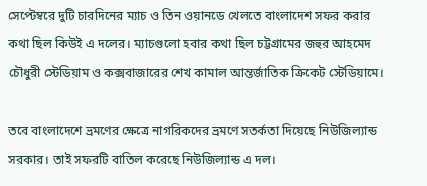সেপ্টেম্বরে দুটি চারদিনের ম্যাচ ও তিন ওয়ানডে খেলতে বাংলাদেশ সফর করার কথা ছিল কিউই এ দলের। ম্যাচগুলো হবার কথা ছিল চট্টগ্রামের জহুর আহমেদ চৌধুরী স্টেডিয়াম ও কক্সবাজারের শেখ কামাল আন্তর্জাতিক ক্রিকেট স্টেডিয়ামে।

তবে বাংলাদেশে ভ্রমণের ক্ষেত্রে নাগরিকদের ভ্রমণে সতর্কতা দিয়েছে নিউজিল্যান্ড সরকার। তাই সফরটি বাতিল করেছে নিউজিল্যান্ড এ দল।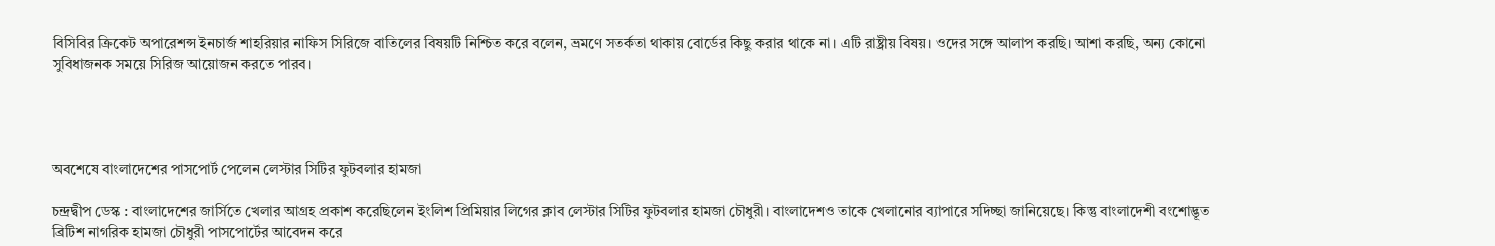বিসিবির ক্রিকেট অপারেশন্স ইনচার্জ শাহরিয়ার নাফিস সিরিজে বাতিলের বিষয়টি নিশ্চিত করে বলেন, ভ্রমণে সতর্কতা থাকায় বোর্ডের কিছু করার থাকে না। এটি রাষ্ট্রীয় বিষয়। ওদের সঙ্গে আলাপ করছি। আশা করছি, অন্য কোনো সুবিধাজনক সময়ে সিরিজ আয়োজন করতে পারব।




অবশেষে বাংলাদেশের পাসপোর্ট পেলেন লেস্টার সিটির ফুটবলার হামজা

চন্দ্রদ্বীপ ডেস্ক : বাংলাদেশের জার্সিতে খেলার আগ্রহ প্রকাশ করেছিলেন ইংলিশ প্রিমিয়ার লিগের ক্লাব লেস্টার সিটির ফুটবলার হামজা চৌধুরী। বাংলাদেশও তাকে খেলানোর ব্যাপারে সদিচ্ছা জানিয়েছে। কিন্তু বাংলাদেশী বংশোদ্ভূত ব্রিটিশ নাগরিক হামজা চৌধুরী পাসপোর্টের আবেদন করে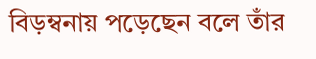বিড়ম্বনায় পড়েছেন বলে তাঁর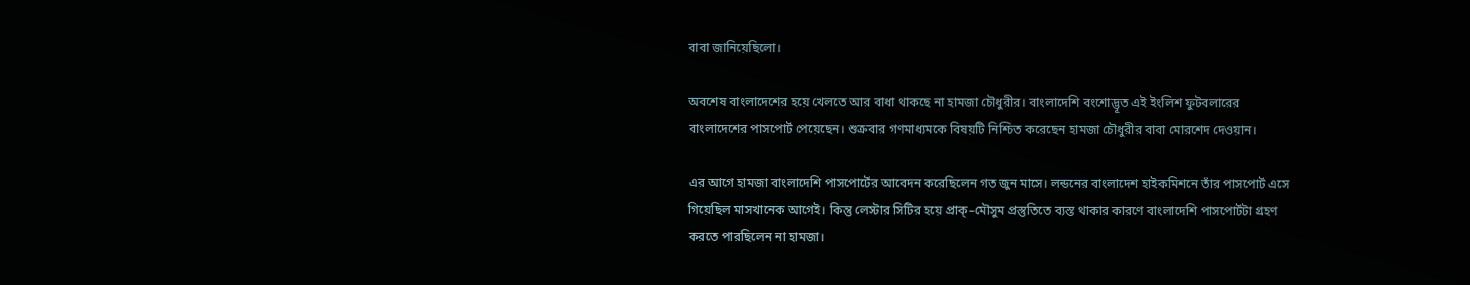বাবা জানিয়েছিলো।

অবশেষ বাংলাদেশের হয়ে খেলতে আর বাধা থাকছে না হামজা চৌধুরীর। বাংলাদেশি বংশোদ্ভূত এই ইংলিশ ফুটবলারের বাংলাদেশের পাসপোর্ট পেয়েছেন। শুক্রবার গণমাধ্যমকে বিষয়টি নিশ্চিত করেছেন হামজা চৌধুরীর বাবা মোরশেদ দেওয়ান।

এর আগে হামজা বাংলাদেশি পাসপোর্টের আবেদন করেছিলেন গত জুন মাসে। লন্ডনের বাংলাদেশ হাইকমিশনে তাঁর পাসপোর্ট এসে গিয়েছিল মাসখানেক আগেই। কিন্তু লেস্টার সিটির হয়ে প্রাক্‌–মৌসুম প্রস্তুতিতে ব্যস্ত থাকার কারণে বাংলাদেশি পাসপোর্টটা গ্রহণ করতে পারছিলেন না হামজা।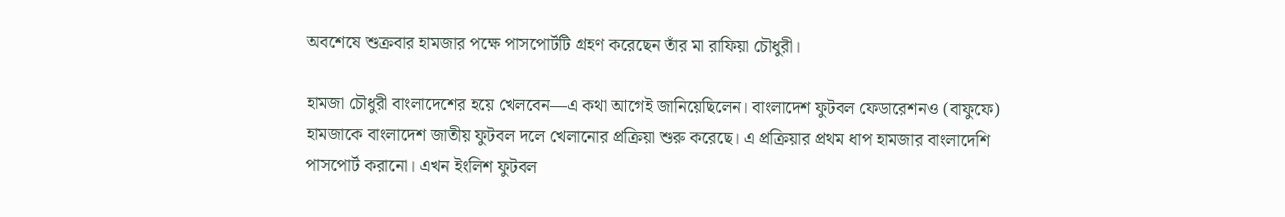অবশেষে শুক্রবার হামজার পক্ষে পাসপোর্টটি গ্রহণ করেছেন তাঁর মা রাফিয়া চৌধুরী।

হামজা চৌধুরী বাংলাদেশের হয়ে খেলবেন—এ কথা আগেই জানিয়েছিলেন। বাংলাদেশ ফুটবল ফেডারেশনও (বাফুফে) হামজাকে বাংলাদেশ জাতীয় ফুটবল দলে খেলানোর প্রক্রিয়া শুরু করেছে। এ প্রক্রিয়ার প্রথম ধাপ হামজার বাংলাদেশি পাসপোর্ট করানো। এখন ইংলিশ ফুটবল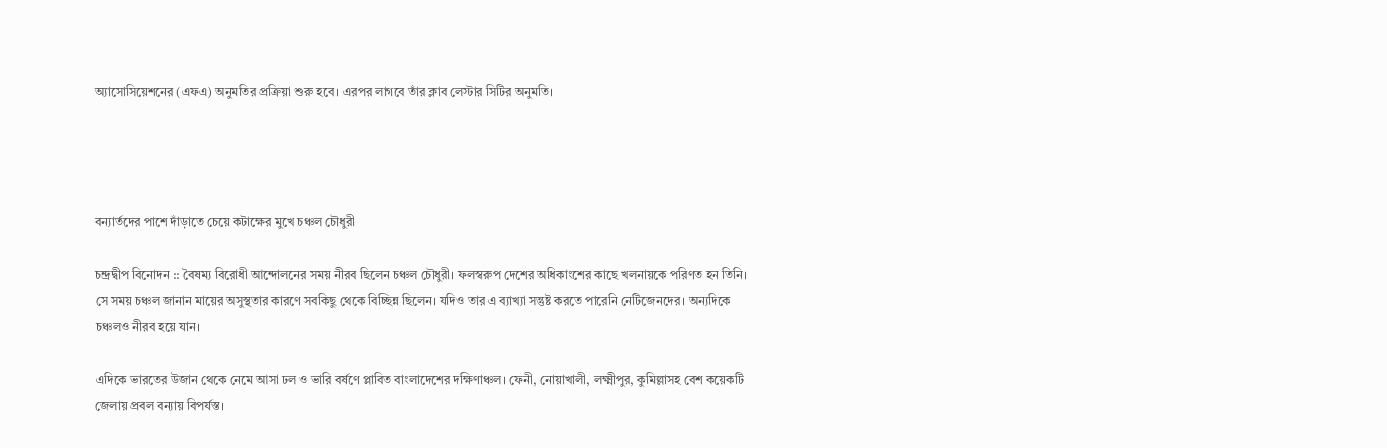অ্যাসোসিয়েশনের (এফএ) অনুমতির প্রক্রিয়া শুরু হবে। এরপর লাগবে তাঁর ক্লাব লেস্টার সিটির অনুমতি।




বন্যার্তদের পাশে দাঁড়াতে চেয়ে কটাক্ষের মুখে চঞ্চল চৌধুরী

চন্দ্রদ্বীপ বিনোদন :: বৈষম্য বিরোধী আন্দোলনের সময় নীরব ছিলেন চঞ্চল চৌধুরী। ফলস্বরুপ দেশের অধিকাংশের কাছে খলনায়কে পরিণত হন তিনি। সে সময় চঞ্চল জানান মায়ের অসুস্থতার কারণে সবকিছু থেকে বিচ্ছিন্ন ছিলেন। যদিও তার এ ব্যাখ্যা সন্তুষ্ট করতে পারেনি নেটিজেনদের। অন্যদিকে চঞ্চলও নীরব হয়ে যান।

এদিকে ভারতের উজান থেকে নেমে আসা ঢল ও ভারি বর্ষণে প্লাবিত বাংলাদেশের দক্ষিণাঞ্চল। ফেনী, নোয়াখালী, লক্ষ্মীপুর, কুমিল্লাসহ বেশ কয়েকটি জেলায় প্রবল বন্যায় বিপর্যস্ত।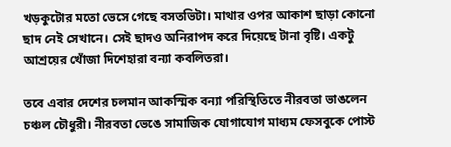খড়কুটোর মতো ভেসে গেছে বসতভিটা। মাথার ওপর আকাশ ছাড়া কোনো ছাদ নেই সেখানে। সেই ছাদও অনিরাপদ করে দিয়েছে টানা বৃষ্টি। একটু আশ্রয়ের খোঁজা দিশেহারা বন্যা কবলিতরা।

তবে এবার দেশের চলমান আকস্মিক বন্যা পরিস্থিতিতে নীরবতা ভাঙলেন চঞ্চল চৌধুরী। নীরবতা ভেঙে সামাজিক যোগাযোগ মাধ্যম ফেসবুকে পোস্ট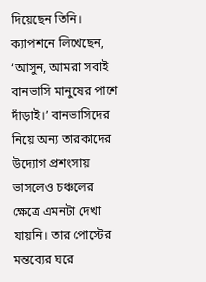দিয়েছেন তিনি। ক্যাপশনে লিখেছেন, ‘আসুন, আমরা সবাই বানভাসি মানুষের পাশে দাঁড়াই।’ বানভাসিদের নিয়ে অন্য তারকাদের উদ্যোগ প্রশংসায় ভাসলেও চঞ্চলের ক্ষেত্রে এমনটা দেখা যায়নি। তার পোস্টের মন্তব্যের ঘরে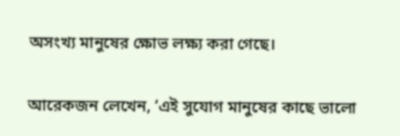অসংখ্য মানুষের ক্ষোভ লক্ষ্য করা গেছে।

আরেকজন লেখেন, ‘এই সুযোগ মানুষের কাছে ভালো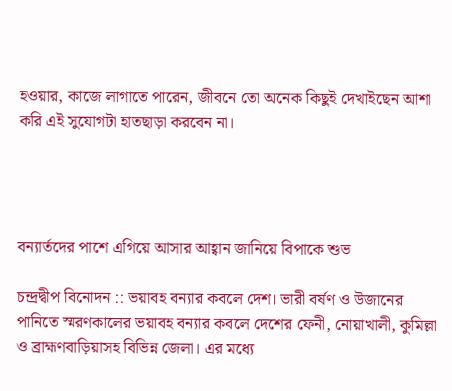হওয়ার, কাজে লাগাতে পারেন, জীবনে তো অনেক কিছুই দেখাইছেন আশা করি এই সুযোগটা হাতছাড়া করবেন না।




বন্যার্তদের পাশে এগিয়ে আসার আহ্বান জানিয়ে বিপাকে শুভ

চন্দ্রদ্বীপ বিনোদন :: ভয়াবহ বন্যার কবলে দেশ। ভারী বর্ষণ ও উজানের পানিতে স্মরণকালের ভয়াবহ বন্যার কবলে দেশের ফেনী, নোয়াখালী, কুমিল্লা ও ব্রাহ্মণবাড়িয়াসহ বিভিন্ন জেলা। এর মধ্যে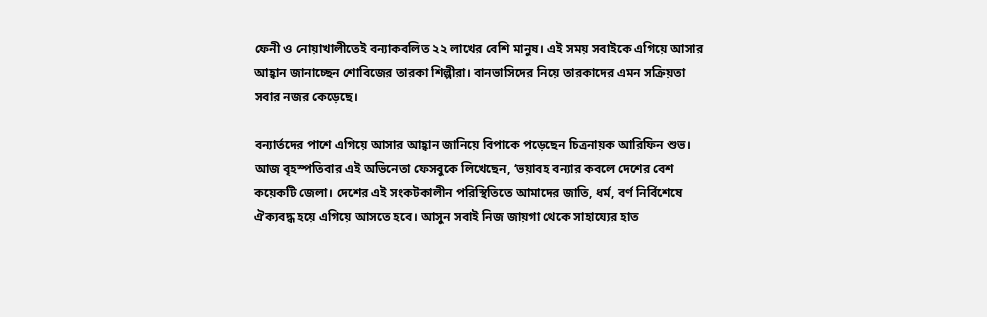ফেনী ও নোয়াখালীতেই বন্যাকবলিত ২২ লাখের বেশি মানুষ। এই সময় সবাইকে এগিয়ে আসার আহ্বান জানাচ্ছেন শোবিজের তারকা শিল্পীরা। বানভাসিদের নিয়ে তারকাদের এমন সক্রিয়তা সবার নজর কেড়েছে।

বন্যার্তদের পাশে এগিয়ে আসার আহ্বান জানিয়ে বিপাকে পড়েছেন চিত্রনায়ক আরিফিন শুভ। আজ বৃহস্পতিবার এই অভিনেতা ফেসবুকে লিখেছেন, ‘ভয়াবহ বন্যার কবলে দেশের বেশ কয়েকটি জেলা। দেশের এই সংকটকালীন পরিস্থিতিতে আমাদের জাতি, ধর্ম, বর্ণ নির্বিশেষে ঐক্যবদ্ধ হয়ে এগিয়ে আসতে হবে। আসুন সবাই নিজ জায়গা থেকে সাহায্যের হাত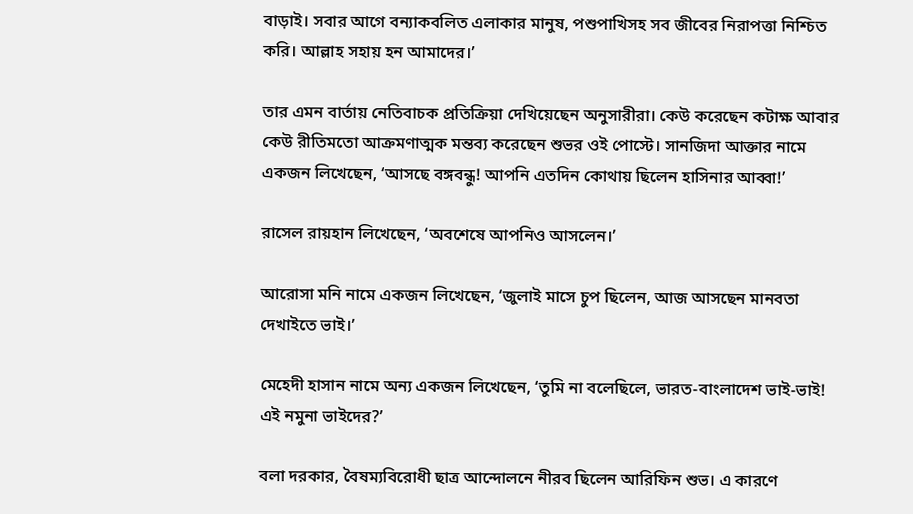বাড়াই। সবার আগে বন্যাকবলিত এলাকার মানুষ, পশুপাখিসহ সব জীবের নিরাপত্তা নিশ্চিত করি। আল্লাহ সহায় হন আমাদের।’

তার এমন বার্তায় নেতিবাচক প্রতিক্রিয়া দেখিয়েছেন অনুসারীরা। কেউ করেছেন কটাক্ষ আবার কেউ রীতিমতো আক্রমণাত্মক মন্তব্য করেছেন শুভর ওই পোস্টে। সানজিদা আক্তার নামে একজন লিখেছেন, ‘আসছে বঙ্গবন্ধু! আপনি এতদিন কোথায় ছিলেন হাসিনার আব্বা!’

রাসেল রায়হান লিখেছেন, ‘অবশেষে আপনিও আসলেন।’

আরোসা মনি নামে একজন লিখেছেন, ‘জুলাই মাসে চুপ ছিলেন, আজ আসছেন মানবতা দেখাইতে ভাই।’

মেহেদী হাসান নামে অন্য একজন লিখেছেন, ‘তুমি না বলেছিলে, ভারত-বাংলাদেশ ভাই-ভাই! এই নমুনা ভাইদের?’

বলা দরকার, বৈষম্যবিরোধী ছাত্র আন্দোলনে নীরব ছিলেন আরিফিন শুভ। এ কারণে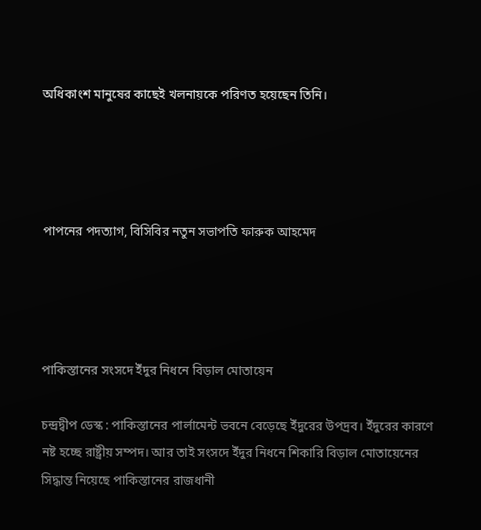অধিকাংশ মানুষের কাছেই খলনায়কে পরিণত হয়েছেন তিনি।




পাপনের পদত্যাগ, বিসিবির নতুন সভাপতি ফারুক আহমেদ




পাকিস্তানের সংসদে ইঁদুর নিধনে বিড়াল মোতায়েন

চন্দ্রদ্বীপ ডেস্ক : পাকিস্তানের পার্লামেন্ট ভবনে বেড়েছে ইঁদুরের উপদ্রব। ইঁদুরের কারণে নষ্ট হচ্ছে রাষ্ট্রীয় সম্পদ। আর তাই সংসদে ইঁদুর নিধনে শিকারি বিড়াল মোতায়েনের সিদ্ধান্ত নিয়েছে পাকিস্তানের রাজধানী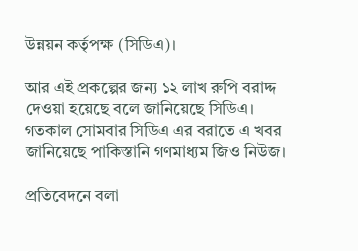উন্নয়ন কর্তৃপক্ষ (সিডিএ)।

আর এই প্রকল্পের জন্য ১২ লাখ রুপি বরাদ্দ দেওয়া হয়েছে বলে জানিয়েছে সিডিএ। গতকাল সোমবার সিডিএ এর বরাতে এ খবর জানিয়েছে পাকিস্তানি গণমাধ্যম জিও নিউজ।

প্রতিবেদনে বলা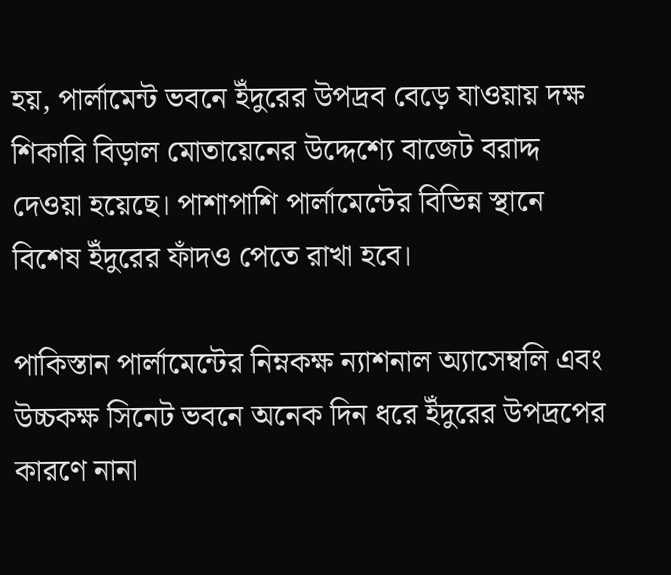হয়, পার্লামেন্ট ভবনে ইঁদুরের উপদ্রব বেড়ে যাওয়ায় দক্ষ শিকারি বিড়াল মোতায়েনের উদ্দেশ্যে বাজেট বরাদ্দ দেওয়া হয়েছে। পাশাপাশি পার্লামেন্টের বিভিন্ন স্থানে বিশেষ ইঁদুরের ফাঁদও পেতে রাখা হবে।

পাকিস্তান পার্লামেন্টের নিম্নকক্ষ ন্যাশনাল অ্যাসেম্বলি এবং উচ্চকক্ষ সিনেট ভবনে অনেক দিন ধরে ইঁদুরের উপদ্রপের কারণে নানা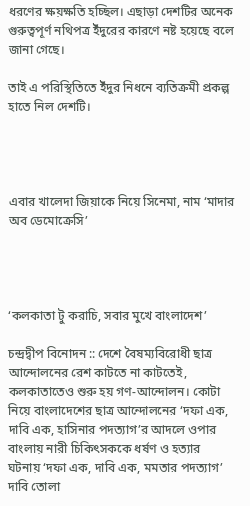ধরণের ক্ষয়ক্ষতি হচ্ছিল। এছাড়া দেশটির অনেক গুরুত্বপূর্ণ নথিপত্র ইঁদুরের কারণে নষ্ট হয়েছে বলে জানা গেছে।

তাই এ পরিস্থিতিতে ইঁদুর নিধনে ব্যতিক্রমী প্রকল্প হাতে নিল দেশটি।




এবার খালেদা জিয়াকে নিয়ে সিনেমা, নাম ‘মাদার অব ডেমোক্রেসি’




‘কলকাতা টু করাচি, সবার মুখে বাংলাদেশ’

চন্দ্রদ্বীপ বিনোদন :: দেশে বৈষম্যবিরোধী ছাত্র আন্দোলনের রেশ কাটতে না কাটতেই, কলকাতাতেও শুরু হয় গণ-আন্দোলন। কোটা নিয়ে বাংলাদেশের ছাত্র আন্দোলনের ‘দফা এক, দাবি এক, হাসিনার পদত্যাগ’র আদলে ওপার বাংলায় নারী চিকিৎসককে ধর্ষণ ও হত্যার ঘটনায় ‘দফা এক, দাবি এক, মমতার পদত্যাগ’ দাবি তোলা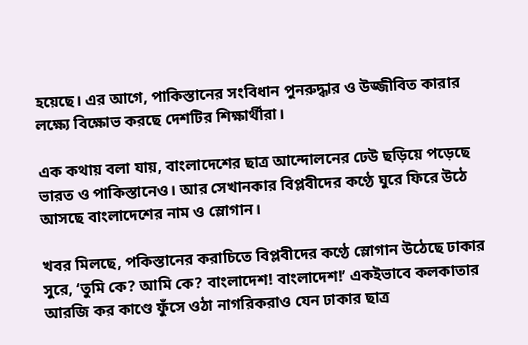হয়েছে। এর আগে, পাকিস্তানের সংবিধান পুনরুদ্ধার ও উজ্জীবিত কারার লক্ষ্যে বিক্ষোভ করছে দেশটির শিক্ষার্থীরা।

এক কথায় বলা যায়, বাংলাদেশের ছাত্র আন্দোলনের ঢেউ ছড়িয়ে পড়েছে ভারত ও পাকিস্তানেও। আর সেখানকার বিপ্লবীদের কণ্ঠে ঘুরে ফিরে উঠে আসছে বাংলাদেশের নাম ও স্লোগান।

খবর মিলছে, পকিস্তানের করাচিতে বিপ্লবীদের কণ্ঠে স্লোগান উঠেছে ঢাকার সুরে, ‘তুমি কে? আমি কে? বাংলাদেশ! বাংলাদেশ!’ একইভাবে কলকাতার আরজি কর কাণ্ডে ফুঁসে ওঠা নাগরিকরাও যেন ঢাকার ছাত্র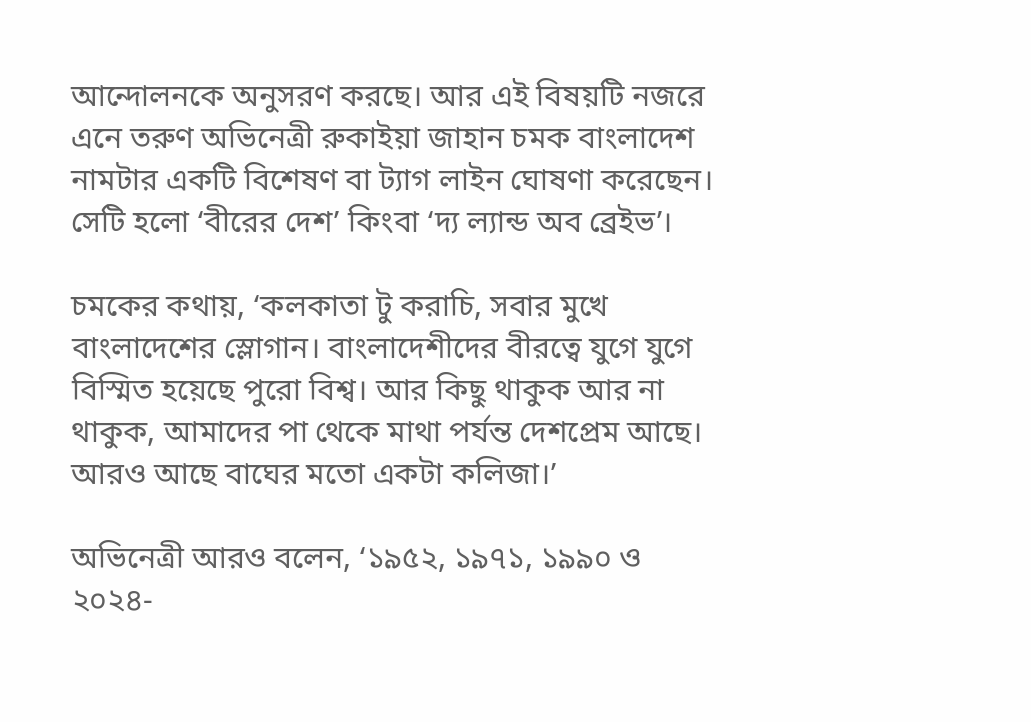আন্দোলনকে অনুসরণ করছে। আর এই বিষয়টি নজরে এনে তরুণ অভিনেত্রী রুকাইয়া জাহান চমক বাংলাদেশ নামটার একটি বিশেষণ বা ট্যাগ লাইন ঘোষণা করেছেন। সেটি হলো ‘বীরের দেশ’ কিংবা ‘দ্য ল্যান্ড অব ব্রেইভ’।

চমকের কথায়, ‘কলকাতা টু করাচি, সবার মুখে বাংলাদেশের স্লোগান। বাংলাদেশীদের বীরত্বে যুগে যুগে বিস্মিত হয়েছে পুরো বিশ্ব। আর কিছু থাকুক আর না থাকুক, আমাদের পা থেকে মাথা পর্যন্ত দেশপ্রেম আছে। আরও আছে বাঘের মতো একটা কলিজা।’

অভিনেত্রী আরও বলেন, ‘১৯৫২, ১৯৭১, ১৯৯০ ও ২০২৪-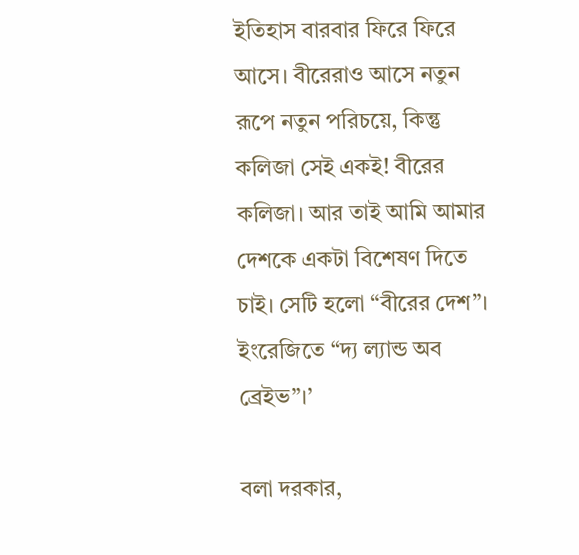ইতিহাস বারবার ফিরে ফিরে আসে। বীরেরাও আসে নতুন রূপে নতুন পরিচয়ে, কিন্তু কলিজা সেই একই! বীরের কলিজা। আর তাই আমি আমার দেশকে একটা বিশেষণ দিতে চাই। সেটি হলো “বীরের দেশ”। ইংরেজিতে “দ্য ল্যান্ড অব ব্রেইভ”।’

বলা দরকার,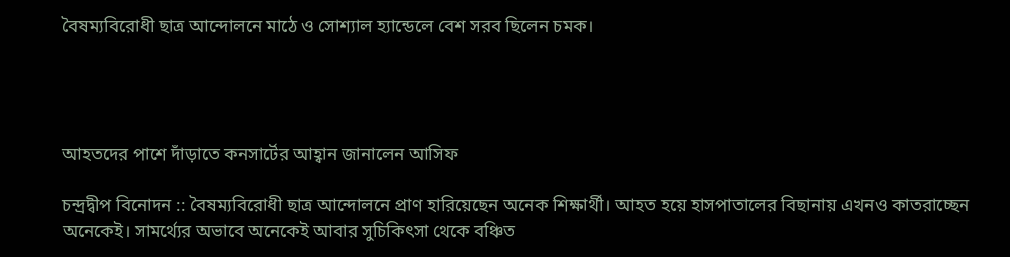বৈষম্যবিরোধী ছাত্র আন্দোলনে মাঠে ও সোশ্যাল হ্যান্ডেলে বেশ সরব ছিলেন চমক।




আহতদের পাশে দাঁড়াতে কনসার্টের আহ্বান জানালেন আসিফ

চন্দ্রদ্বীপ বিনোদন :: বৈষম্যবিরোধী ছাত্র আন্দোলনে প্রাণ হারিয়েছেন অনেক শিক্ষার্থী। আহত হয়ে হাসপাতালের বিছানায় এখনও কাতরাচ্ছেন অনেকেই। সামর্থ্যের অভাবে অনেকেই আবার সুচিকিৎসা থেকে বঞ্চিত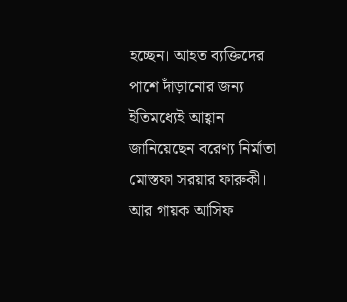হচ্ছেন। আহত ব্যক্তিদের পাশে দাঁড়ানোর জন্য ইতিমধ্যেই আহ্বান জানিয়েছেন বরেণ্য নির্মাতা মোস্তফা সরয়ার ফারুকী। আর গায়ক আসিফ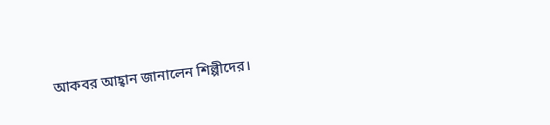আকবর আহ্বান জানালেন শিল্পীদের।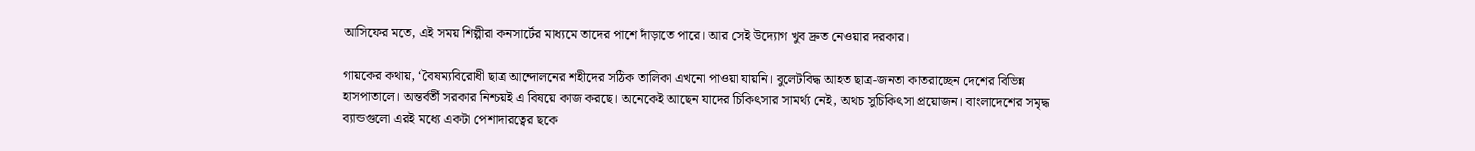আসিফের মতে, এই সময় শিল্পীরা কনসার্টের মাধ্যমে তাদের পাশে দাঁড়াতে পারে। আর সেই উদ্যোগ খুব দ্রুত নেওয়ার দরকার।

গায়কের কথায়, ‘বৈষম্যবিরোধী ছাত্র আন্দোলনের শহীদের সঠিক তালিকা এখনো পাওয়া যায়নি। বুলেটবিদ্ধ আহত ছাত্র-জনতা কাতরাচ্ছেন দেশের বিভিন্ন হাসপাতালে। অন্তর্বর্তী সরকার নিশ্চয়ই এ বিষয়ে কাজ করছে। অনেকেই আছেন যাদের চিকিৎসার সামর্থ্য নেই, অথচ সুচিকিৎসা প্রয়োজন। বাংলাদেশের সমৃদ্ধ ব্যান্ডগুলো এরই মধ্যে একটা পেশাদারত্বের ছকে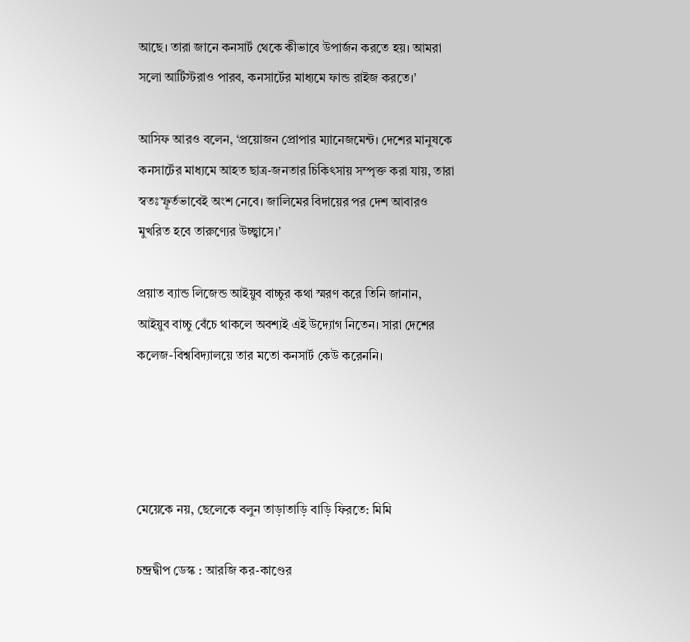আছে। তারা জানে কনসার্ট থেকে কীভাবে উপার্জন করতে হয়। আমরা সলো আর্টিস্টরাও পারব, কনসার্টের মাধ্যমে ফান্ড রাইজ করতে।’

আসিফ আরও বলেন, ‘প্রয়োজন প্রোপার ম্যানেজমেন্ট। দেশের মানুষকে কনসার্টের মাধ্যমে আহত ছাত্র-জনতার চিকিৎসায় সম্পৃক্ত করা যায়, তারা স্বতঃস্ফূর্তভাবেই অংশ নেবে। জালিমের বিদায়ের পর দেশ আবারও মুখরিত হবে তারুণ্যের উচ্ছ্বাসে।’

প্রয়াত ব্যান্ড লিজেন্ড আইয়ুব বাচ্চুর কথা স্মরণ করে তিনি জানান, আইয়ুব বাচ্চু বেঁচে থাকলে অবশ্যই এই উদ্যোগ নিতেন। সারা দেশের কলেজ-বিশ্ববিদ্যালয়ে তার মতো কনসার্ট কেউ করেননি।




মেয়েকে নয়, ছেলেকে বলুন তাড়াতাড়ি বাড়ি ফিরতে: মিমি

চন্দ্রদ্বীপ ডেস্ক : আরজি কর-কাণ্ডের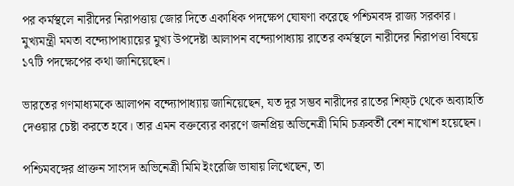পর কর্মস্থলে নারীদের নিরাপত্তায় জোর দিতে একাধিক পদক্ষেপ ঘোষণা করেছে পশ্চিমবঙ্গ রাজ্য সরকার। মুখ্যমন্ত্রী মমতা বন্দ্যোপাধ্যায়ের মুখ্য উপদেষ্টা আলাপন বন্দ্যোপাধ্যায় রাতের কর্মস্থলে নারীদের নিরাপত্তা বিষয়ে ১৭টি পদক্ষেপের কথা জানিয়েছেন।

ভারতের গণমাধ্যমকে আলাপন বন্দ্যোপাধ্যায় জানিয়েছেন, যত দূর সম্ভব নারীদের রাতের শিফ্‌ট থেকে অব্যাহতি দেওয়ার চেষ্টা করতে হবে। তার এমন বক্তব্যের কারণে জনপ্রিয় অভিনেত্রী মিমি চক্রবর্তী বেশ নাখোশ হয়েছেন।

পশ্চিমবঙ্গের প্রাক্তন সাংসদ অভিনেত্রী মিমি ইংরেজি ভাষায় লিখেছেন, তা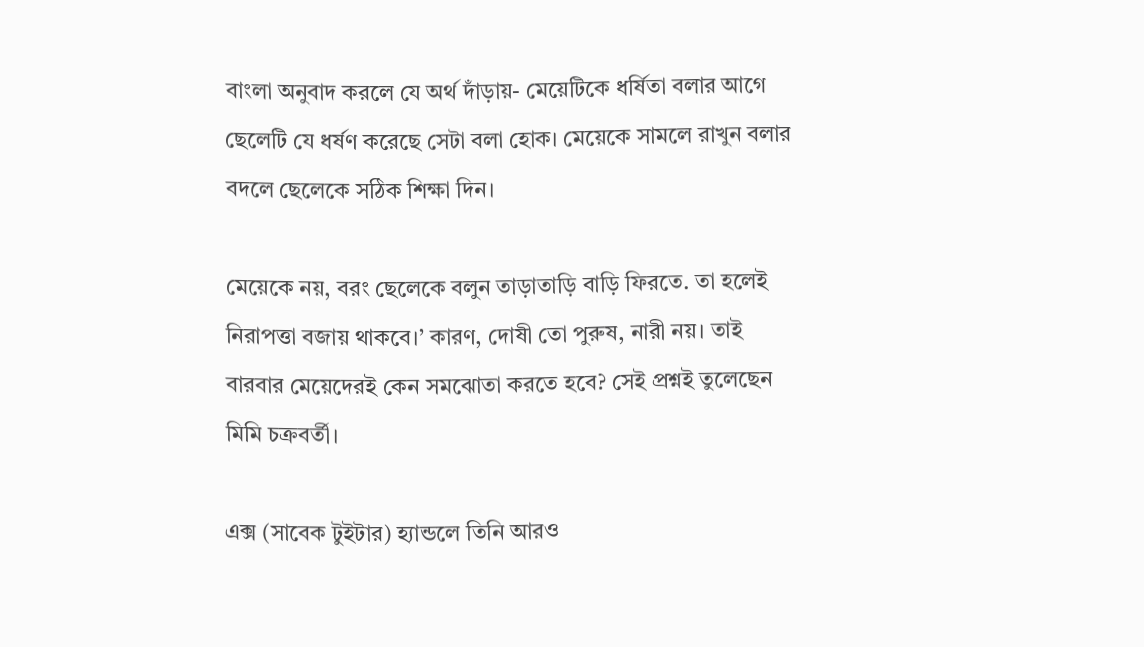বাংলা অনুবাদ করলে যে অর্থ দাঁড়ায়- মেয়েটিকে ধর্ষিতা বলার আগে ছেলেটি যে ধর্ষণ করেছে সেটা বলা হোক। মেয়েকে সামলে রাখুন বলার বদলে ছেলেকে সঠিক শিক্ষা দিন।

মেয়েকে নয়, বরং ছেলেকে বলুন তাড়াতাড়ি বাড়ি ফিরতে. তা হলেই নিরাপত্তা বজায় থাকবে।’ কারণ, দোষী তো পুরুষ, নারী নয়। তাই বারবার মেয়েদেরই কেন সমঝোতা করতে হবে? সেই প্রশ্নই তুলেছেন মিমি চক্রবর্তী।

এক্স (সাবেক টুইটার) হ্যান্ডলে তিনি আরও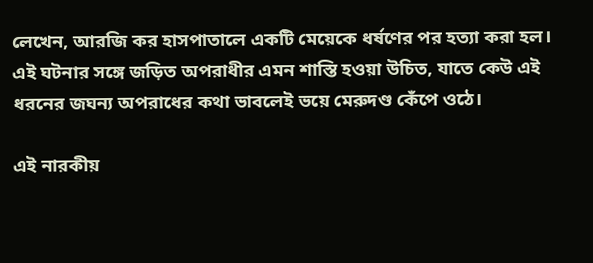লেখেন, আরজি কর হাসপাতালে একটি মেয়েকে ধর্ষণের পর হত্যা করা হল। এই ঘটনার সঙ্গে জড়িত অপরাধীর এমন শাস্তি হওয়া উচিত, যাতে কেউ এই ধরনের জঘন্য অপরাধের কথা ভাবলেই ভয়ে মেরুদণ্ড কেঁপে ওঠে।

এই নারকীয়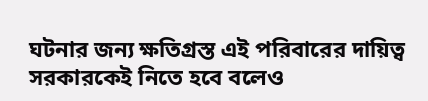ঘটনার জন্য ক্ষতিগ্রস্ত এই পরিবারের দায়িত্ব সরকারকেই নিতে হবে বলেও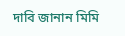দাবি জানান মিমি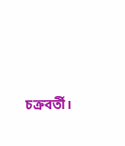চক্রবর্তী।